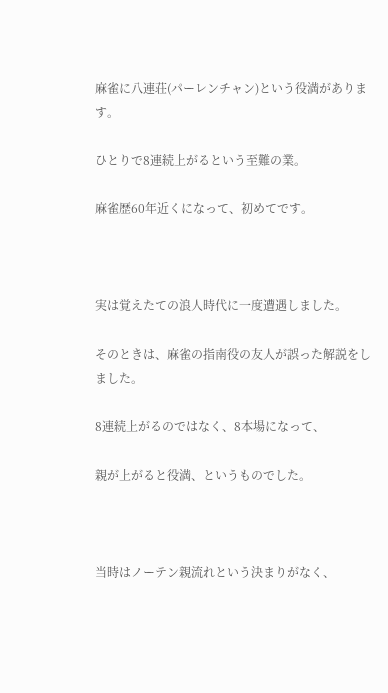麻雀に八連荘(パーレンチャン)という役満があります。

ひとりで8連続上がるという至難の業。

麻雀歴60年近くになって、初めてです。



実は覚えたての浪人時代に一度遭遇しました。

そのときは、麻雀の指南役の友人が誤った解説をしました。

8連続上がるのではなく、8本場になって、

親が上がると役満、というものでした。



当時はノーテン親流れという決まりがなく、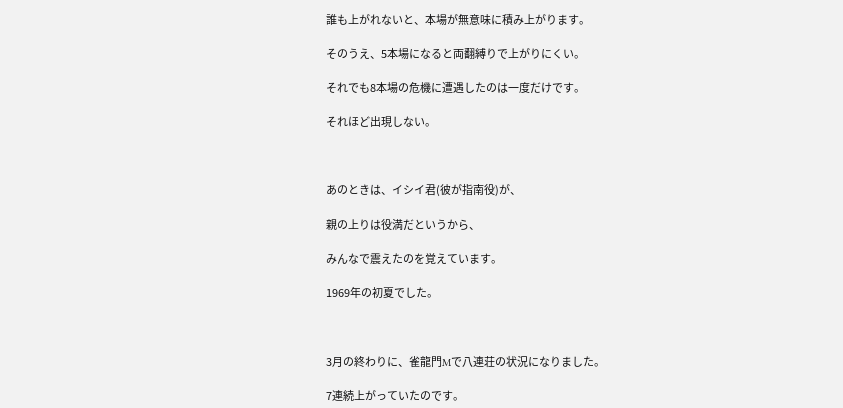誰も上がれないと、本場が無意味に積み上がります。

そのうえ、5本場になると両翻縛りで上がりにくい。

それでも8本場の危機に遭遇したのは一度だけです。

それほど出現しない。



あのときは、イシイ君(彼が指南役)が、

親の上りは役満だというから、

みんなで震えたのを覚えています。

1969年の初夏でした。



3月の終わりに、雀龍門Mで八連荘の状況になりました。

7連続上がっていたのです。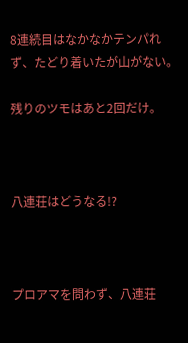8連続目はなかなかテンパれず、たどり着いたが山がない。

残りのツモはあと2回だけ。



八連荘はどうなる!?



プロアマを問わず、八連荘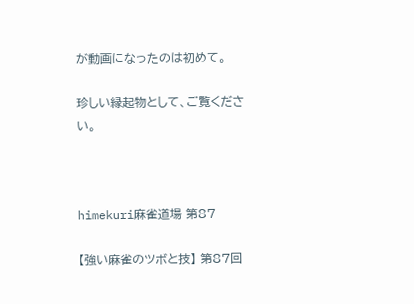が動画になったのは初めて。

珍しい縁起物として、ご覧ください。



himekuri麻雀道場 第87

【強い麻雀のツボと技】 第87回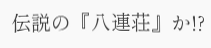伝説の『八連荘』か!?